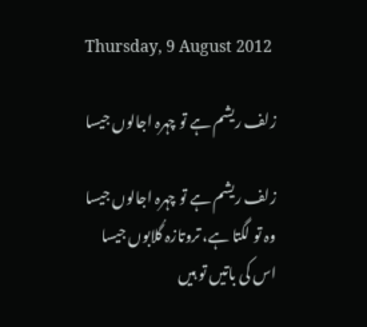Thursday, 9 August 2012

زلف ریشم ہے تو چہرہ اجالوں جیسا

زلف ریشم ہے تو چہرہ اجالوں جیسا
وہ تو لگتا ہے، تروتازہ گُلابوں جیسا
اس کی باتیں تو ہیں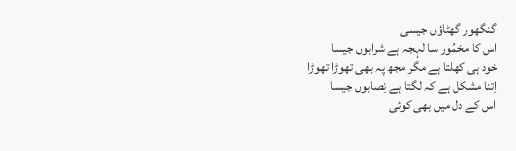گنگھور گھٹاؤں جیسی
اس کا مخمُور سا لہجہ ہے شرابوں جیسا
خود ہی کھلتا ہے مگر مجھ پہ بھی تھوڑا تھوڑا
اِتنا مشکل ہے کہ لگتا ہے نِصابوں جیسا
اس کے دل میں بھی کوئی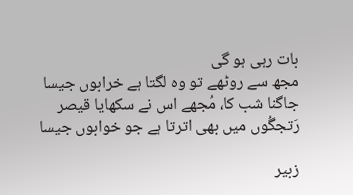بات رہی ہو گی
مجھ سے روٹھے تو وہ لگتا ہے خرابوں جیسا
جاگنا شب کا، مُجھے اس نے سکھایا قیصر
رَتجگُوں میں بھی اترتا ہے جو خوابوں جیسا

زبیر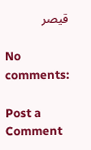قیصر

No comments:

Post a Comment